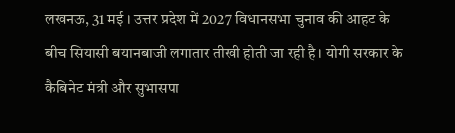लखनऊ, 31 मई । उत्तर प्रदेश में 2027 विधानसभा चुनाव की आहट के बीच सियासी बयानबाजी लगातार तीखी होती जा रही है। योगी सरकार के कैबिनेट मंत्री और सुभासपा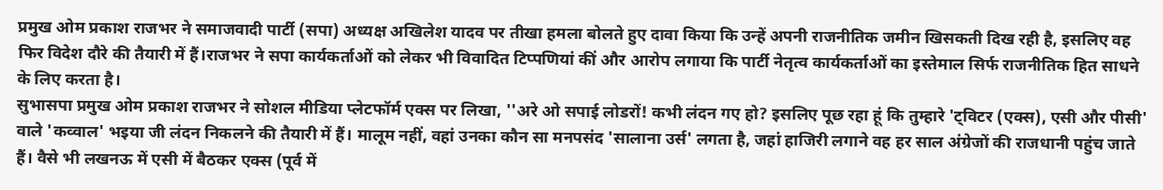प्रमुख ओम प्रकाश राजभर ने समाजवादी पार्टी (सपा) अध्यक्ष अखिलेश यादव पर तीखा हमला बोलते हुए दावा किया कि उन्हें अपनी राजनीतिक जमीन खिसकती दिख रही है, इसलिए वह फिर विदेश दौरे की तैयारी में हैं।राजभर ने सपा कार्यकर्ताओं को लेकर भी विवादित टिप्पणियां कीं और आरोप लगाया कि पार्टी नेतृत्व कार्यकर्ताओं का इस्तेमाल सिर्फ राजनीतिक हित साधने के लिए करता है।
सुभासपा प्रमुख ओम प्रकाश राजभर ने सोशल मीडिया प्लेटफॉर्म एक्स पर लिखा, ''अरे ओ सपाई लोडरों! कभी लंदन गए हो? इसलिए पूछ रहा हूं कि तुम्हारे 'ट्विटर (एक्स), एसी और पीसी' वाले 'कव्वाल' भइया जी लंदन निकलने की तैयारी में हैं। मालूम नहीं, वहां उनका कौन सा मनपसंद 'सालाना उर्स' लगता है, जहां हाजिरी लगाने वह हर साल अंग्रेजों की राजधानी पहुंच जाते हैं। वैसे भी लखनऊ में एसी में बैठकर एक्स (पूर्व में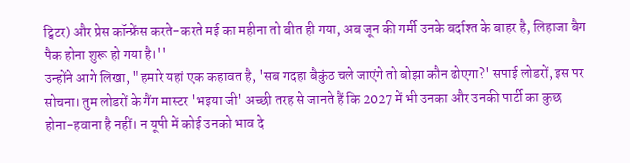ट्विटर) और प्रेस कॉन्फ्रेंस करते-करते मई का महीना तो बीत ही गया, अब जून की गर्मी उनके बर्दाश्त के बाहर है, लिहाजा बैग पैक होना शुरू हो गया है।''
उन्होंने आगे लिखा, "हमारे यहां एक कहावत है, 'सब गदहा बैकुंठ चले जाएंगे तो बोझा कौन ढोएगा?' सपाई लोडरों, इस पर सोचना। तुम लोडरों के गैंग मास्टर 'भइया जी' अच्छी तरह से जानते हैं कि 2027 में भी उनका और उनकी पार्टी का कुछ होना-हवाना है नहीं। न यूपी में कोई उनको भाव दे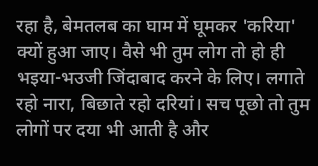रहा है, बेमतलब का घाम में घूमकर 'करिया' क्यों हुआ जाए। वैसे भी तुम लोग तो हो ही भइया-भउजी जिंदाबाद करने के लिए। लगाते रहो नारा, बिछाते रहो दरियां। सच पूछो तो तुम लोगों पर दया भी आती है और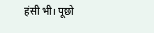हंसी भी। पूछो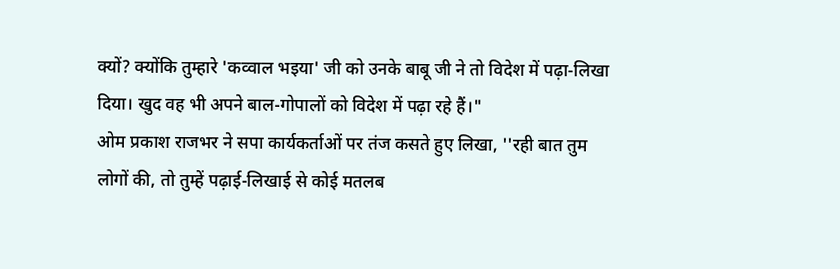क्यों? क्योंकि तुम्हारे 'कव्वाल भइया' जी को उनके बाबू जी ने तो विदेश में पढ़ा-लिखा दिया। खुद वह भी अपने बाल-गोपालों को विदेश में पढ़ा रहे हैं।"
ओम प्रकाश राजभर ने सपा कार्यकर्ताओं पर तंज कसते हुए लिखा, ''रही बात तुम लोगों की, तो तुम्हें पढ़ाई-लिखाई से कोई मतलब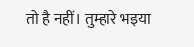तो है नहीं। तुम्हारे भइया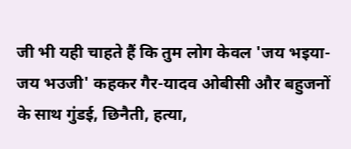जी भी यही चाहते हैं कि तुम लोग केवल 'जय भइया-जय भउजी' कहकर गैर-यादव ओबीसी और बहुजनों के साथ गुंडई, छिनैती, हत्या,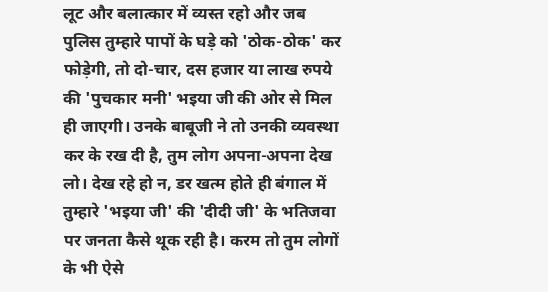लूट और बलात्कार में व्यस्त रहो और जब पुलिस तुम्हारे पापों के घड़े को 'ठोक-ठोक' कर फोड़ेगी, तो दो-चार, दस हजार या लाख रुपये की 'पुचकार मनी' भइया जी की ओर से मिल ही जाएगी। उनके बाबूजी ने तो उनकी व्यवस्था कर के रख दी है, तुम लोग अपना-अपना देख लो। देख रहे हो न, डर खत्म होते ही बंगाल में तुम्हारे 'भइया जी' की 'दीदी जी' के भतिजवा पर जनता कैसे थूक रही है। करम तो तुम लोगों के भी ऐसे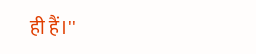ही हैं।''